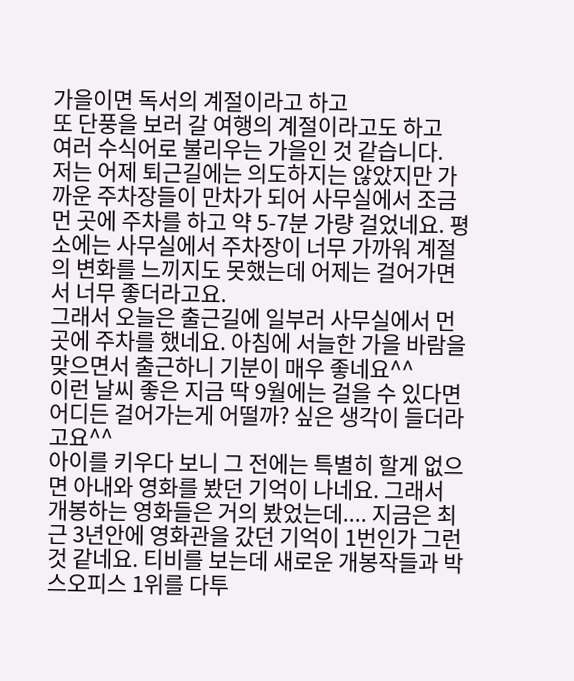가을이면 독서의 계절이라고 하고
또 단풍을 보러 갈 여행의 계절이라고도 하고
여러 수식어로 불리우는 가을인 것 같습니다.
저는 어제 퇴근길에는 의도하지는 않았지만 가까운 주차장들이 만차가 되어 사무실에서 조금 먼 곳에 주차를 하고 약 5-7분 가량 걸었네요. 평소에는 사무실에서 주차장이 너무 가까워 계절의 변화를 느끼지도 못했는데 어제는 걸어가면서 너무 좋더라고요.
그래서 오늘은 출근길에 일부러 사무실에서 먼 곳에 주차를 했네요. 아침에 서늘한 가을 바람을 맞으면서 출근하니 기분이 매우 좋네요^^
이런 날씨 좋은 지금 딱 9월에는 걸을 수 있다면 어디든 걸어가는게 어떨까? 싶은 생각이 들더라고요^^
아이를 키우다 보니 그 전에는 특별히 할게 없으면 아내와 영화를 봤던 기억이 나네요. 그래서 개봉하는 영화들은 거의 봤었는데.... 지금은 최근 3년안에 영화관을 갔던 기억이 1번인가 그런것 같네요. 티비를 보는데 새로운 개봉작들과 박스오피스 1위를 다투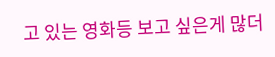고 있는 영화등 보고 싶은게 많더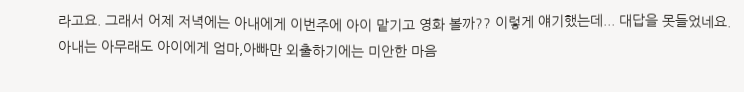라고요. 그래서 어제 저녁에는 아내에게 이번주에 아이 맡기고 영화 볼까?? 이렇게 얘기했는데... 대답을 못들었네요.
아내는 아무래도 아이에게 엄마,아빠만 외출하기에는 미안한 마음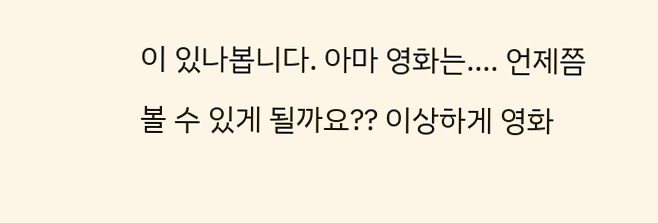이 있나봅니다. 아마 영화는.... 언제쯤 볼 수 있게 될까요?? 이상하게 영화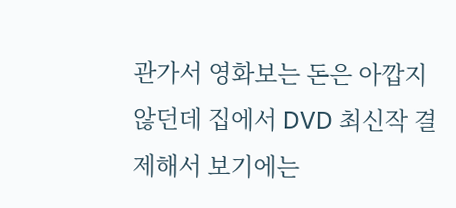관가서 영화보는 돈은 아깝지 않던데 집에서 DVD 최신작 결제해서 보기에는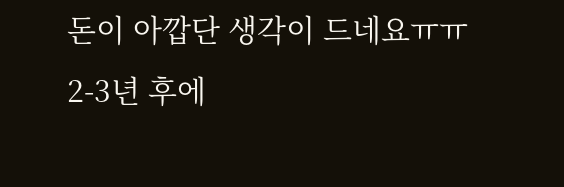돈이 아깝단 생각이 드네요ㅠㅠ 2-3년 후에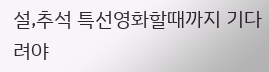설,추석 특선영화할때까지 기다려야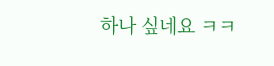하나 싶네요 ㅋㅋ